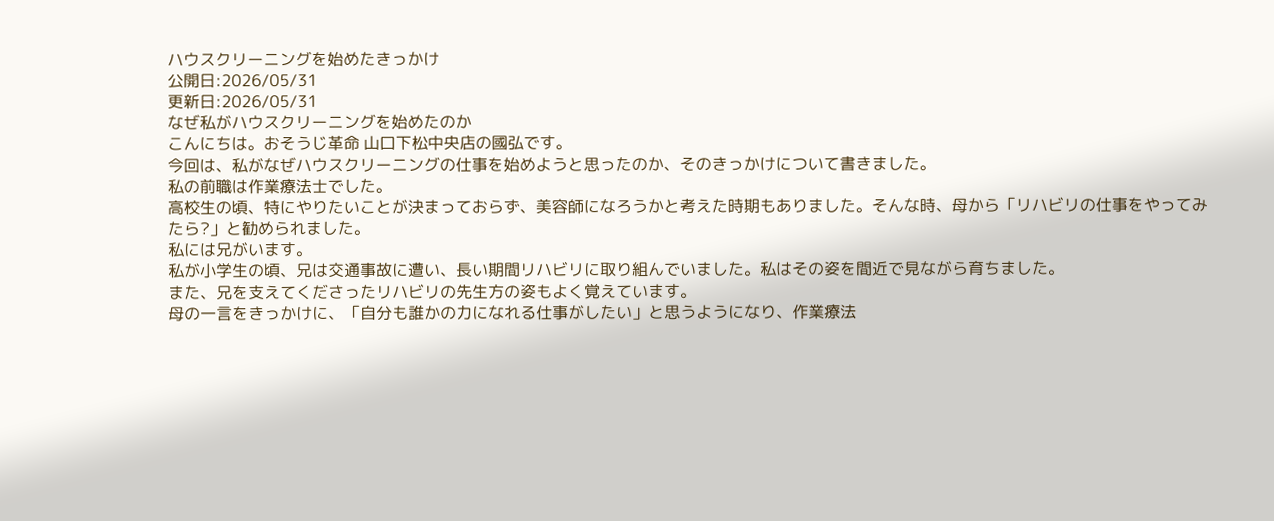ハウスクリーニングを始めたきっかけ
公開日:2026/05/31
更新日:2026/05/31
なぜ私がハウスクリーニングを始めたのか
こんにちは。おそうじ革命 山口下松中央店の國弘です。
今回は、私がなぜハウスクリーニングの仕事を始めようと思ったのか、そのきっかけについて書きました。
私の前職は作業療法士でした。
高校生の頃、特にやりたいことが決まっておらず、美容師になろうかと考えた時期もありました。そんな時、母から「リハビリの仕事をやってみたら?」と勧められました。
私には兄がいます。
私が小学生の頃、兄は交通事故に遭い、長い期間リハビリに取り組んでいました。私はその姿を間近で見ながら育ちました。
また、兄を支えてくださったリハビリの先生方の姿もよく覚えています。
母の一言をきっかけに、「自分も誰かの力になれる仕事がしたい」と思うようになり、作業療法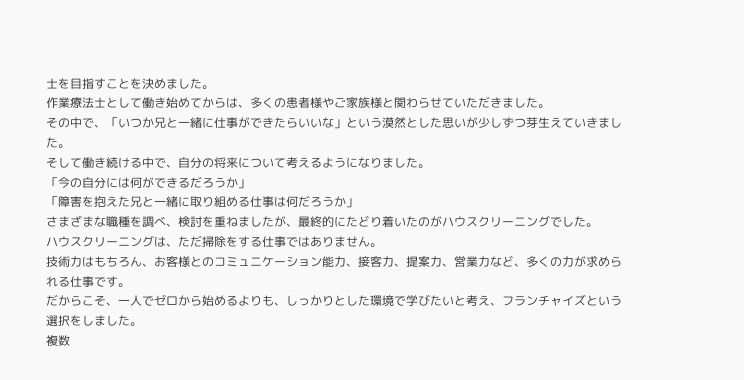士を目指すことを決めました。
作業療法士として働き始めてからは、多くの患者様やご家族様と関わらせていただきました。
その中で、「いつか兄と一緒に仕事ができたらいいな」という漠然とした思いが少しずつ芽生えていきました。
そして働き続ける中で、自分の将来について考えるようになりました。
「今の自分には何ができるだろうか」
「障害を抱えた兄と一緒に取り組める仕事は何だろうか」
さまざまな職種を調べ、検討を重ねましたが、最終的にたどり着いたのがハウスクリーニングでした。
ハウスクリーニングは、ただ掃除をする仕事ではありません。
技術力はもちろん、お客様とのコミュニケーション能力、接客力、提案力、営業力など、多くの力が求められる仕事です。
だからこそ、一人でゼロから始めるよりも、しっかりとした環境で学びたいと考え、フランチャイズという選択をしました。
複数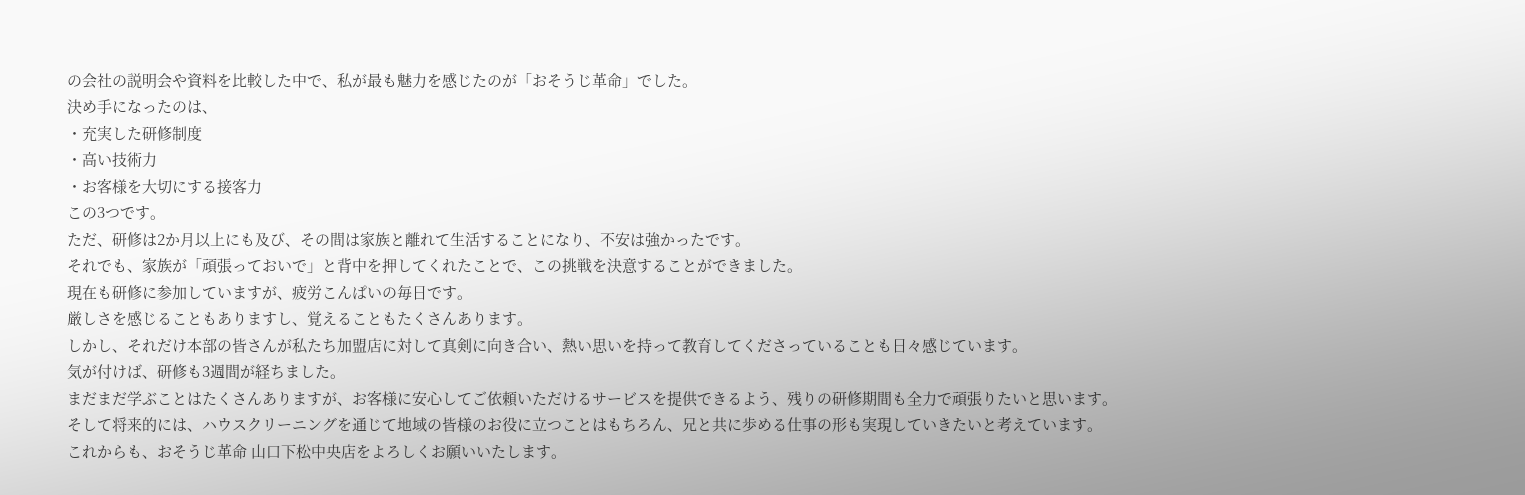の会社の説明会や資料を比較した中で、私が最も魅力を感じたのが「おそうじ革命」でした。
決め手になったのは、
・充実した研修制度
・高い技術力
・お客様を大切にする接客力
この3つです。
ただ、研修は2か月以上にも及び、その間は家族と離れて生活することになり、不安は強かったです。
それでも、家族が「頑張っておいで」と背中を押してくれたことで、この挑戦を決意することができました。
現在も研修に参加していますが、疲労こんぱいの毎日です。
厳しさを感じることもありますし、覚えることもたくさんあります。
しかし、それだけ本部の皆さんが私たち加盟店に対して真剣に向き合い、熱い思いを持って教育してくださっていることも日々感じています。
気が付けば、研修も3週間が経ちました。
まだまだ学ぶことはたくさんありますが、お客様に安心してご依頼いただけるサービスを提供できるよう、残りの研修期間も全力で頑張りたいと思います。
そして将来的には、ハウスクリーニングを通じて地域の皆様のお役に立つことはもちろん、兄と共に歩める仕事の形も実現していきたいと考えています。
これからも、おそうじ革命 山口下松中央店をよろしくお願いいたします。